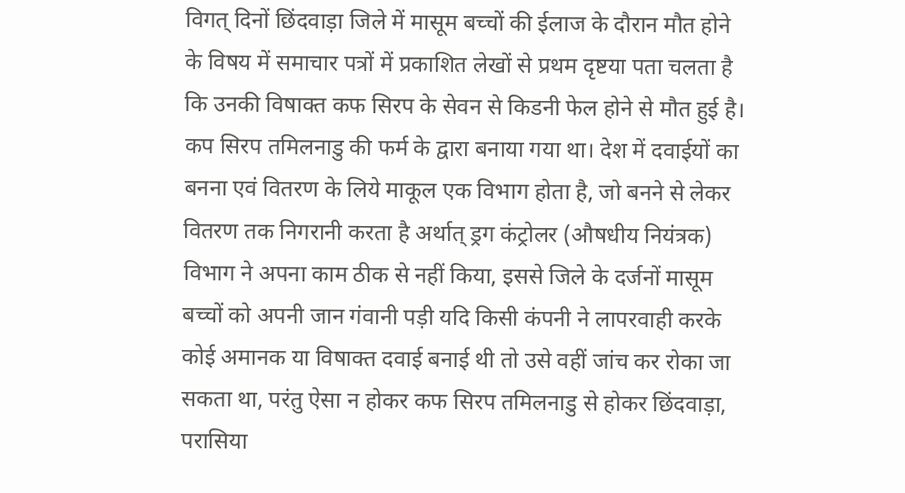विगत् दिनों छिंदवाड़ा जिले में मासूम बच्चों की ईलाज के दौरान मौत होने के विषय में समाचार पत्रों में प्रकाशित लेखों से प्रथम दृष्टया पता चलता है कि उनकी विषाक्त कफ सिरप के सेवन से किडनी फेल होने से मौत हुई है। कप सिरप तमिलनाडु की फर्म के द्वारा बनाया गया था। देश में दवाईयों का बनना एवं वितरण के लिये माकूल एक विभाग होता है, जो बनने से लेकर वितरण तक निगरानी करता है अर्थात् ड्रग कंट्रोलर (औषधीय नियंत्रक) विभाग ने अपना काम ठीक से नहीं किया, इससे जिले के दर्जनों मासूम बच्चों को अपनी जान गंवानी पड़ी यदि किसी कंपनी ने लापरवाही करके कोई अमानक या विषाक्त दवाई बनाई थी तो उसे वहीं जांच कर रोका जा सकता था, परंतु ऐसा न होकर कफ सिरप तमिलनाडु से होकर छिंदवाड़ा, परासिया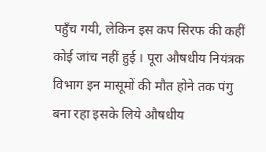पहुँच गयी, लेकिन इस कप सिरफ की कहीं कोई जांच नहीं हुई । पूरा औषधीय नियंत्रक विभाग इन मासूमों की मौत होने तक पंगु बना रहा इसके लिये औषधीय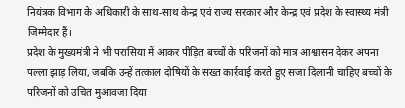नियंत्रक विभाग के अधिकारी के साथ-साथ केन्द्र एवं राज्य सरकार और केन्द्र एवं प्रदेश के स्वास्थ्य मंत्री जिम्मेदार हैं।
प्रदेश के मुख्यमंत्री ने भी परासिया में आकर पीड़ित बच्चों के परिजनों को मात्र आश्वासन देकर अपना पल्ला झाड़ लिया, जबकि उन्हें तत्काल दोषियों के सख्त कार्रवाई करते हुए सजा दिलानी चाहिए बच्चों के परिजनों को उचित मुआवजा दिया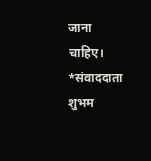जाना चाहिए।
*संवाददाता शुभम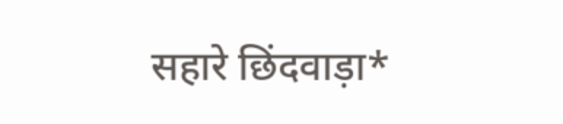सहारे छिंदवाड़ा*